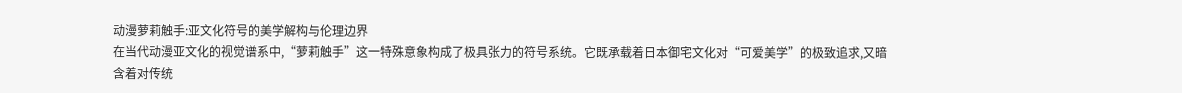动漫萝莉触手:亚文化符号的美学解构与伦理边界
在当代动漫亚文化的视觉谱系中,“萝莉触手”这一特殊意象构成了极具张力的符号系统。它既承载着日本御宅文化对“可爱美学”的极致追求,又暗含着对传统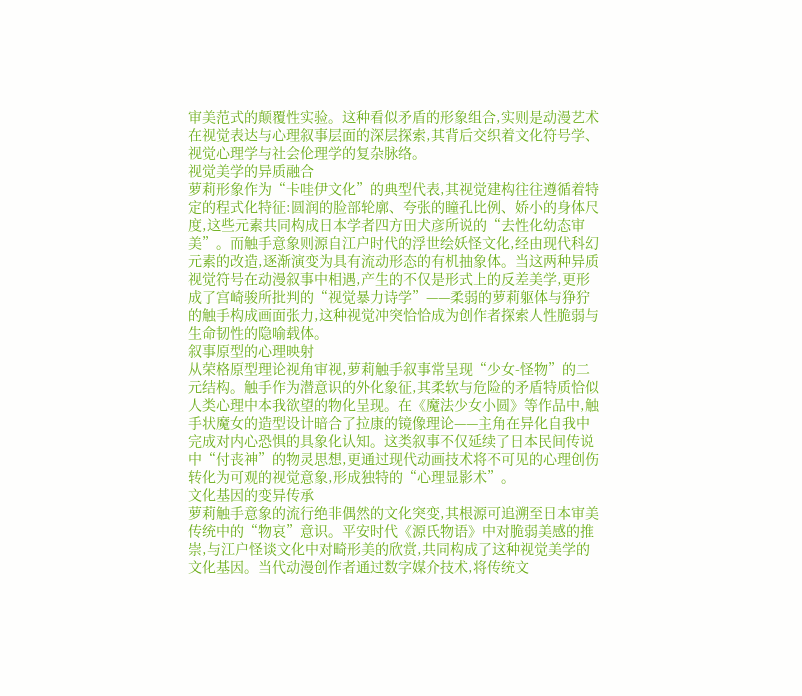审美范式的颠覆性实验。这种看似矛盾的形象组合,实则是动漫艺术在视觉表达与心理叙事层面的深层探索,其背后交织着文化符号学、视觉心理学与社会伦理学的复杂脉络。
视觉美学的异质融合
萝莉形象作为“卡哇伊文化”的典型代表,其视觉建构往往遵循着特定的程式化特征:圆润的脸部轮廓、夸张的瞳孔比例、娇小的身体尺度,这些元素共同构成日本学者四方田犬彦所说的“去性化幼态审美”。而触手意象则源自江户时代的浮世绘妖怪文化,经由现代科幻元素的改造,逐渐演变为具有流动形态的有机抽象体。当这两种异质视觉符号在动漫叙事中相遇,产生的不仅是形式上的反差美学,更形成了宫崎骏所批判的“视觉暴力诗学”——柔弱的萝莉躯体与狰狞的触手构成画面张力,这种视觉冲突恰恰成为创作者探索人性脆弱与生命韧性的隐喻载体。
叙事原型的心理映射
从荣格原型理论视角审视,萝莉触手叙事常呈现“少女-怪物”的二元结构。触手作为潜意识的外化象征,其柔软与危险的矛盾特质恰似人类心理中本我欲望的物化呈现。在《魔法少女小圆》等作品中,触手状魔女的造型设计暗合了拉康的镜像理论——主角在异化自我中完成对内心恐惧的具象化认知。这类叙事不仅延续了日本民间传说中“付丧神”的物灵思想,更通过现代动画技术将不可见的心理创伤转化为可观的视觉意象,形成独特的“心理显影术”。
文化基因的变异传承
萝莉触手意象的流行绝非偶然的文化突变,其根源可追溯至日本审美传统中的“物哀”意识。平安时代《源氏物语》中对脆弱美感的推崇,与江户怪谈文化中对畸形美的欣赏,共同构成了这种视觉美学的文化基因。当代动漫创作者通过数字媒介技术,将传统文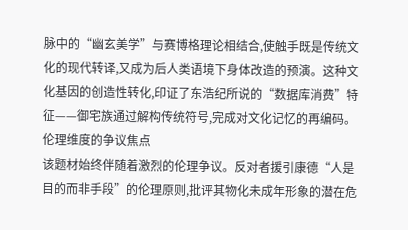脉中的“幽玄美学”与赛博格理论相结合,使触手既是传统文化的现代转译,又成为后人类语境下身体改造的预演。这种文化基因的创造性转化,印证了东浩纪所说的“数据库消费”特征——御宅族通过解构传统符号,完成对文化记忆的再编码。
伦理维度的争议焦点
该题材始终伴随着激烈的伦理争议。反对者援引康德“人是目的而非手段”的伦理原则,批评其物化未成年形象的潜在危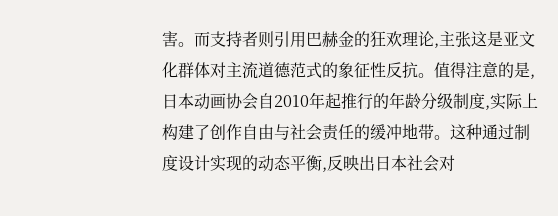害。而支持者则引用巴赫金的狂欢理论,主张这是亚文化群体对主流道德范式的象征性反抗。值得注意的是,日本动画协会自2010年起推行的年龄分级制度,实际上构建了创作自由与社会责任的缓冲地带。这种通过制度设计实现的动态平衡,反映出日本社会对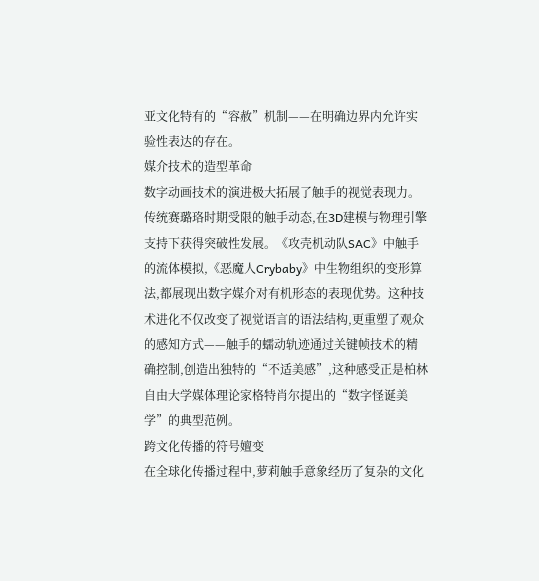亚文化特有的“容赦”机制——在明确边界内允许实验性表达的存在。
媒介技术的造型革命
数字动画技术的演进极大拓展了触手的视觉表现力。传统赛璐珞时期受限的触手动态,在3D建模与物理引擎支持下获得突破性发展。《攻壳机动队SAC》中触手的流体模拟,《恶魔人Crybaby》中生物组织的变形算法,都展现出数字媒介对有机形态的表现优势。这种技术进化不仅改变了视觉语言的语法结构,更重塑了观众的感知方式——触手的蠕动轨迹通过关键帧技术的精确控制,创造出独特的“不适美感”,这种感受正是柏林自由大学媒体理论家格特肖尔提出的“数字怪诞美学”的典型范例。
跨文化传播的符号嬗变
在全球化传播过程中,萝莉触手意象经历了复杂的文化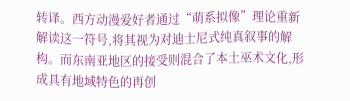转译。西方动漫爱好者通过“萌系拟像”理论重新解读这一符号,将其视为对迪士尼式纯真叙事的解构。而东南亚地区的接受则混合了本土巫术文化,形成具有地域特色的再创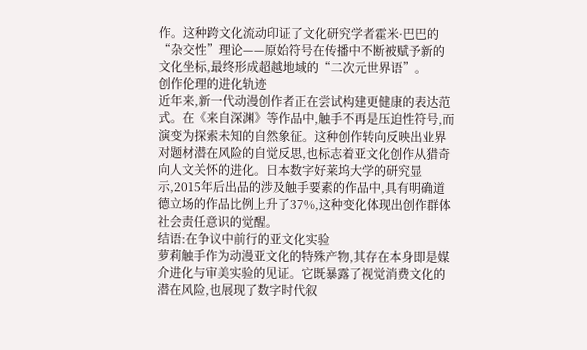作。这种跨文化流动印证了文化研究学者霍米·巴巴的“杂交性”理论——原始符号在传播中不断被赋予新的文化坐标,最终形成超越地域的“二次元世界语”。
创作伦理的进化轨迹
近年来,新一代动漫创作者正在尝试构建更健康的表达范式。在《来自深渊》等作品中,触手不再是压迫性符号,而演变为探索未知的自然象征。这种创作转向反映出业界对题材潜在风险的自觉反思,也标志着亚文化创作从猎奇向人文关怀的进化。日本数字好莱坞大学的研究显示,2015年后出品的涉及触手要素的作品中,具有明确道德立场的作品比例上升了37%,这种变化体现出创作群体社会责任意识的觉醒。
结语:在争议中前行的亚文化实验
萝莉触手作为动漫亚文化的特殊产物,其存在本身即是媒介进化与审美实验的见证。它既暴露了视觉消费文化的潜在风险,也展现了数字时代叙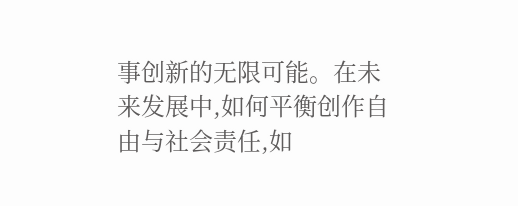事创新的无限可能。在未来发展中,如何平衡创作自由与社会责任,如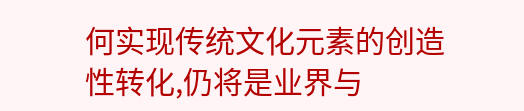何实现传统文化元素的创造性转化,仍将是业界与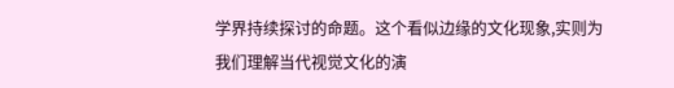学界持续探讨的命题。这个看似边缘的文化现象,实则为我们理解当代视觉文化的演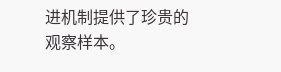进机制提供了珍贵的观察样本。